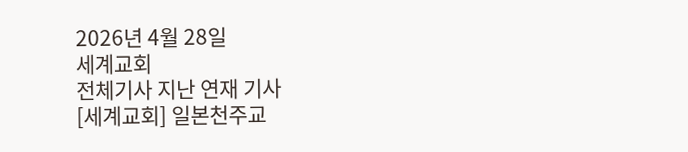2026년 4월 28일
세계교회
전체기사 지난 연재 기사
[세계교회] 일본천주교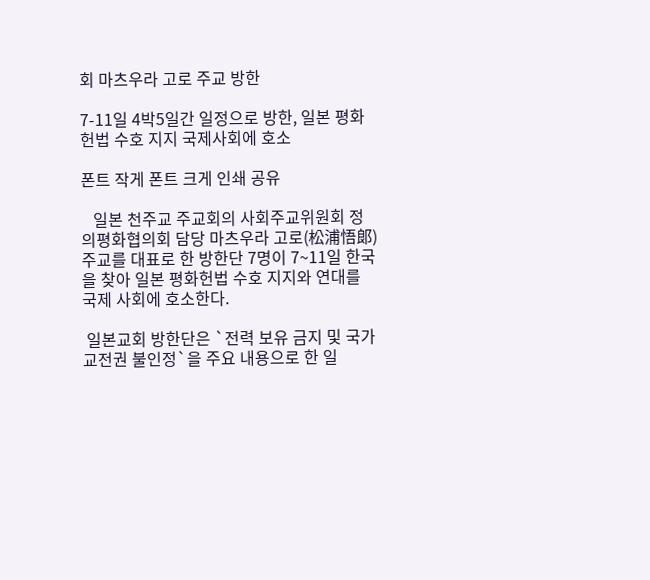회 마츠우라 고로 주교 방한

7-11일 4박5일간 일정으로 방한, 일본 평화헌법 수호 지지 국제사회에 호소

폰트 작게 폰트 크게 인쇄 공유

   일본 천주교 주교회의 사회주교위원회 정의평화협의회 담당 마츠우라 고로(松浦悟郞) 주교를 대표로 한 방한단 7명이 7~11일 한국을 찾아 일본 평화헌법 수호 지지와 연대를 국제 사회에 호소한다.

 일본교회 방한단은 `전력 보유 금지 및 국가교전권 불인정`을 주요 내용으로 한 일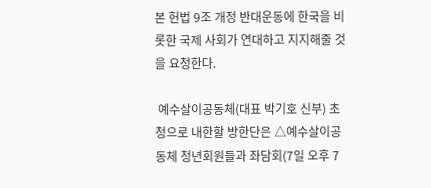본 헌법 9조 개정 반대운동에 한국을 비롯한 국제 사회가 연대하고 지지해줄 것을 요청한다.

 예수살이공동체(대표 박기호 신부) 초청으로 내한할 방한단은 △예수살이공동체 청년회원들과 좌담회(7일 오후 7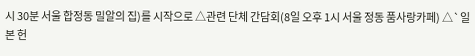시 30분 서울 합정동 밀알의 집)를 시작으로 △관련 단체 간담회(8일 오후 1시 서울 정동 품사랑카페) △`일본 헌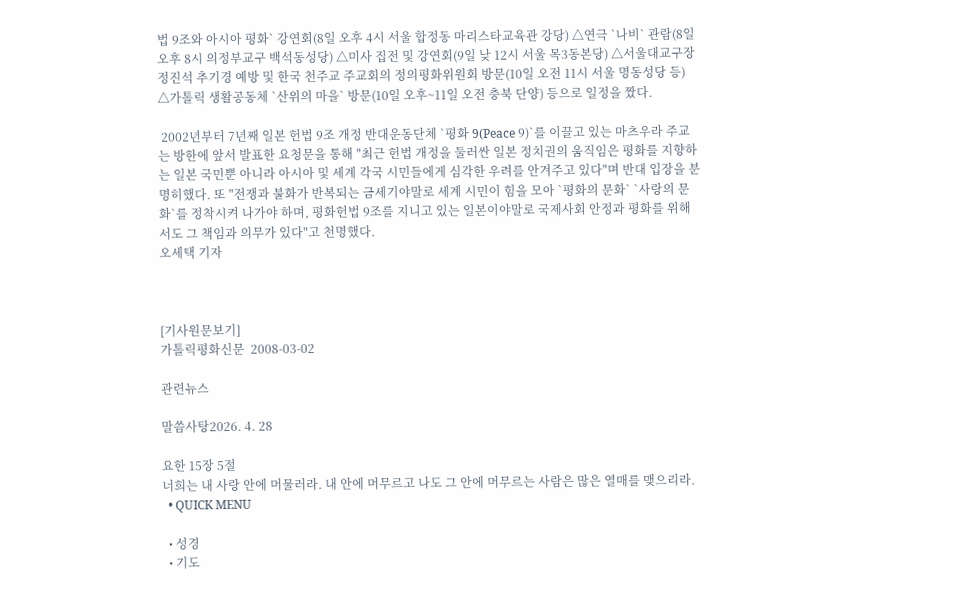법 9조와 아시아 평화` 강연회(8일 오후 4시 서울 합정동 마리스타교육관 강당) △연극 `나비` 관람(8일 오후 8시 의정부교구 백석동성당) △미사 집전 및 강연회(9일 낮 12시 서울 목3동본당) △서울대교구장 정진석 추기경 예방 및 한국 천주교 주교회의 정의평화위원회 방문(10일 오전 11시 서울 명동성당 등) △가톨릭 생활공동체 `산위의 마을` 방문(10일 오후~11일 오전 충북 단양) 등으로 일정을 짰다.

 2002년부터 7년째 일본 헌법 9조 개정 반대운동단체 `평화 9(Peace 9)`를 이끌고 있는 마츠우라 주교는 방한에 앞서 발표한 요청문을 통해 "최근 헌법 개정을 둘러싼 일본 정치권의 움직임은 평화를 지향하는 일본 국민뿐 아니라 아시아 및 세계 각국 시민들에게 심각한 우려를 안겨주고 있다"며 반대 입장을 분명히했다. 또 "전쟁과 불화가 반복되는 금세기야말로 세계 시민이 힘을 모아 `평화의 문화` `사랑의 문화`를 정착시켜 나가야 하며, 평화헌법 9조를 지니고 있는 일본이야말로 국제사회 안정과 평화를 위해서도 그 책임과 의무가 있다"고 천명했다.
오세택 기자



[기사원문보기]
가톨릭평화신문  2008-03-02

관련뉴스

말씀사탕2026. 4. 28

요한 15장 5절
너희는 내 사랑 안에 머물러라. 내 안에 머무르고 나도 그 안에 머무르는 사람은 많은 열매를 맺으리라.
  • QUICK MENU

  • 성경
  • 기도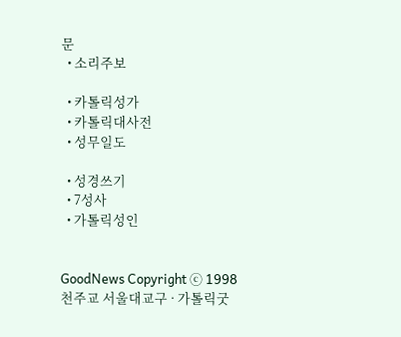문
  • 소리주보

  • 카톨릭성가
  • 카톨릭대사전
  • 성무일도

  • 성경쓰기
  • 7성사
  • 가톨릭성인


GoodNews Copyright ⓒ 1998
천주교 서울대교구 · 가톨릭굿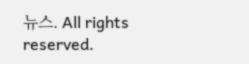뉴스. All rights reserved.